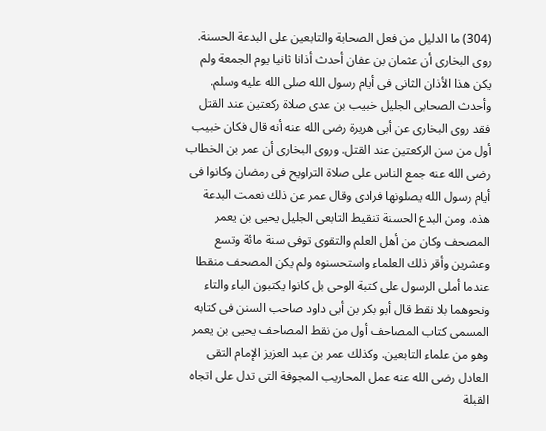(304) ما الدليل من فعل الصحابة والتابعين على البدعة الحسنة.
روى البخارى أن عثمان بن عفان أحدث أذانا ثانيا يوم الجمعة ولم يكن هذا الأذان الثانى فى أيام رسول الله صلى الله عليه وسلم. وأحدث الصحابى الجليل خبيب بن عدى صلاة ركعتين عند القتل فقد روى البخارى عن أبى هريرة رضى الله عنه أنه قال فكان خبيب أول من سن الركعتين عند القتل. وروى البخارى أن عمر بن الخطاب رضى الله عنه جمع الناس على صلاة التراويح فى رمضان وكانوا فى أيام رسول الله يصلونها فرادى وقال عمر عن ذلك نعمت البدعة هذه. ومن البدع الحسنة تنقيط التابعى الجليل يحيى بن يعمر المصحف وكان من أهل العلم والتقوى توفى سنة مائة وتسع وعشرين وأقر ذلك العلماء واستحسنوه ولم يكن المصحف منقطا عندما أملى الرسول على كتبة الوحى بل كانوا يكتبون الباء والتاء ونحوهما بلا نقط قال أبو بكر بن أبى داود صاحب السنن فى كتابه المسمى كتاب المصاحف أول من نقط المصاحف يحيى بن يعمر وهو من علماء التابعين. وكذلك عمر بن عبد العزيز الإمام التقى العادل رضى الله عنه عمل المحاريب المجوفة التى تدل على اتجاه القبلة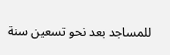للمساجد بعد نحو تسعين سنة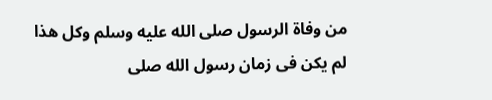من وفاة الرسول صلى الله عليه وسلم وكل هذا لم يكن فى زمان رسول الله صلى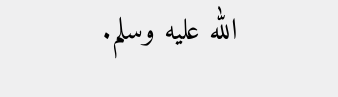الله عليه وسلم.